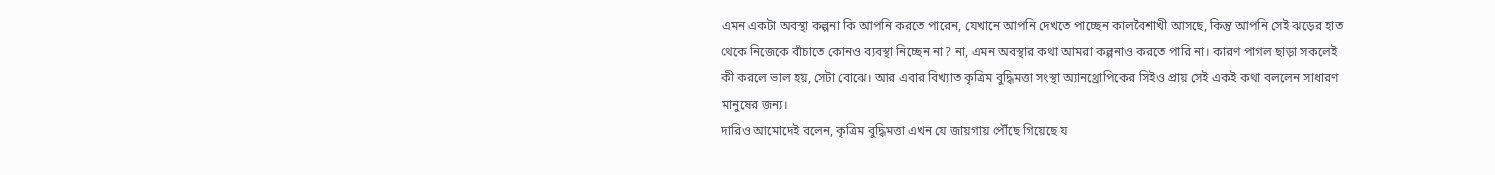এমন একটা অবস্থা কল্পনা কি আপনি করতে পারেন, যেখানে আপনি দেখতে পাচ্ছেন কালবৈশাখী আসছে, কিন্তু আপনি সেই ঝড়ের হাত থেকে নিজেকে বাঁচাতে কোনও ব্যবস্থা নিচ্ছেন না? না, এমন অবস্থার কথা আমরা কল্পনাও করতে পারি না। কারণ পাগল ছাড়া সকলেই কী করলে ভাল হয়, সেটা বোঝে। আর এবার বিখ্যাত কৃত্রিম বুদ্ধিমত্তা সংস্থা অ্যানথ্রোপিকের সিইও প্রায় সেই একই কথা বললেন সাধারণ মানুষের জন্য।
দারিও আমোদেই বলেন, কৃত্রিম বুদ্ধিমত্তা এখন যে জায়গায় পৌঁছে গিয়েছে য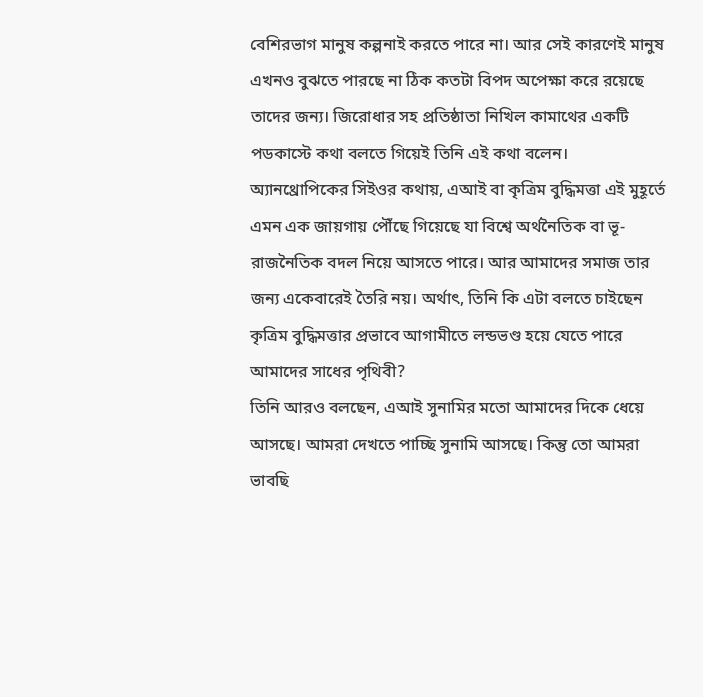বেশিরভাগ মানুষ কল্পনাই করতে পারে না। আর সেই কারণেই মানুষ এখনও বুঝতে পারছে না ঠিক কতটা বিপদ অপেক্ষা করে রয়েছে তাদের জন্য। জিরোধার সহ প্রতিষ্ঠাতা নিখিল কামাথের একটি পডকাস্টে কথা বলতে গিয়েই তিনি এই কথা বলেন।
অ্যানথ্রোপিকের সিইওর কথায়, এআই বা কৃত্রিম বুদ্ধিমত্তা এই মুহূর্তে এমন এক জায়গায় পৌঁছে গিয়েছে যা বিশ্বে অর্থনৈতিক বা ভূ-রাজনৈতিক বদল নিয়ে আসতে পারে। আর আমাদের সমাজ তার জন্য একেবারেই তৈরি নয়। অর্থাৎ, তিনি কি এটা বলতে চাইছেন কৃত্রিম বুদ্ধিমত্তার প্রভাবে আগামীতে লন্ডভণ্ড হয়ে যেতে পারে আমাদের সাধের পৃথিবী?
তিনি আরও বলছেন, এআই সুনামির মতো আমাদের দিকে ধেয়ে আসছে। আমরা দেখতে পাচ্ছি সুনামি আসছে। কিন্তু তো আমরা ভাবছি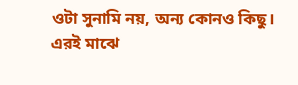ওটা সুনামি নয়, অন্য কোনও কিছু।
এরই মাঝে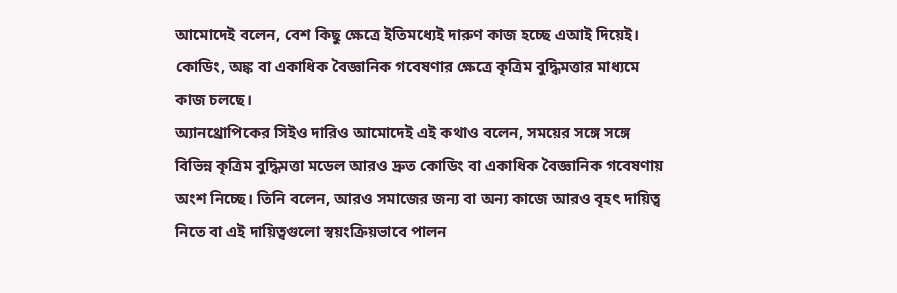আমোদেই বলেন, বেশ কিছু ক্ষেত্রে ইতিমধ্যেই দারুণ কাজ হচ্ছে এআই দিয়েই। কোডিং, অঙ্ক বা একাধিক বৈজ্ঞানিক গবেষণার ক্ষেত্রে কৃত্রিম বুদ্ধিমত্তার মাধ্যমে কাজ চলছে।
অ্যানথ্রোপিকের সিইও দারিও আমোদেই এই কথাও বলেন, সময়ের সঙ্গে সঙ্গে বিভিন্ন কৃত্রিম বুদ্ধিমত্তা মডেল আরও দ্রুত কোডিং বা একাধিক বৈজ্ঞানিক গবেষণায় অংশ নিচ্ছে। তিনি বলেন, আরও সমাজের জন্য বা অন্য কাজে আরও বৃহৎ দায়িত্ব নিতে বা এই দায়িত্বগুলো স্বয়ংক্রিয়ভাবে পালন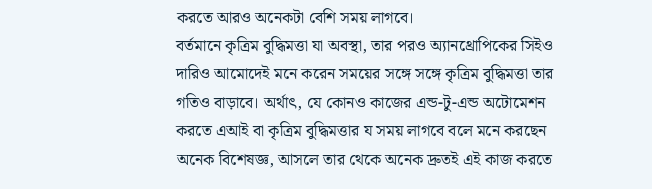করতে আরও অনেকটা বেশি সময় লাগবে।
বর্তমানে কৃত্রিম বুদ্ধিমত্তা যা অবস্থা, তার পরও অ্যানথ্রোপিকের সিইও দারিও আমোদেই মনে করেন সময়ের সঙ্গে সঙ্গে কৃত্রিম বুদ্ধিমত্তা তার গতিও বাড়াবে। অর্থাৎ, যে কোনও কাজের এন্ড-টু-এন্ড অটোমেশন করতে এআই বা কৃত্রিম বুদ্ধিমত্তার য সময় লাগবে বলে মনে করছেন অনেক বিশেষজ্ঞ, আসলে তার থেকে অনেক দ্রুতই এই কাজ করতে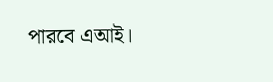পারবে এআই।